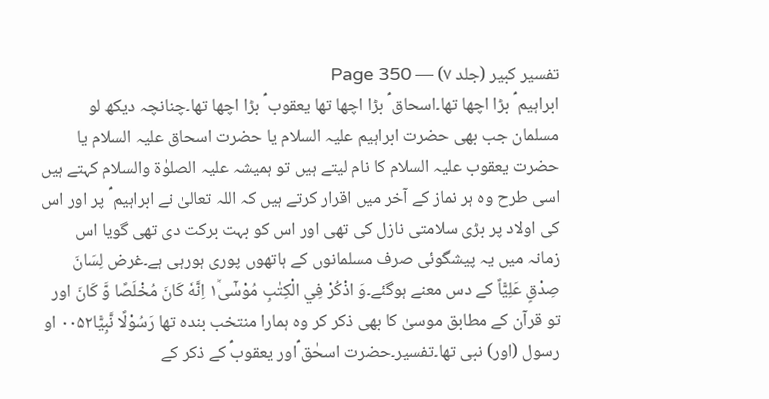تفسیر کبیر (جلد ۷) — Page 350
ابراہیم ؑ بڑا اچھا تھا۔اسحاق ؑ بڑا اچھا تھا یعقوب ؑ بڑا اچھا تھا۔چنانچہ دیکھ لو مسلمان جب بھی حضرت ابراہیم علیہ السلام یا حضرت اسحاق علیہ السلام یا حضرت یعقوب علیہ السلام کا نام لیتے ہیں تو ہمیشہ علیہ الصلوٰۃ والسلام کہتے ہیں اسی طرح وہ ہر نماز کے آخر میں اقرار کرتے ہیں کہ اللہ تعالیٰ نے ابراہیم ؑ پر اور اس کی اولاد پر بڑی سلامتی نازل کی تھی اور اس کو بہت برکت دی تھی گویا اس زمانہ میں یہ پیشگوئی صرف مسلمانوں کے ہاتھوں پوری ہورہی ہے۔غرض لِسَانَ صِدْقٍ عَلِيًّاً کے دس معنے ہوگئے۔وَ اذْكُرْ فِي الْكِتٰبِ مُوْسٰۤى١ٞ اِنَّهٗ كَانَ مُخْلَصًا وَّ كَانَ اور تو قرآن کے مطابق موسیٰ کا بھی ذکر کر وہ ہمارا منتخب بندہ تھا رَسُوْلًا نَّبِيًّا۰۰۵۲ او رسول (اور) نبی تھا۔تفسیر۔حضرت اسحٰق ؑاور یعقوبؑ کے ذکر کے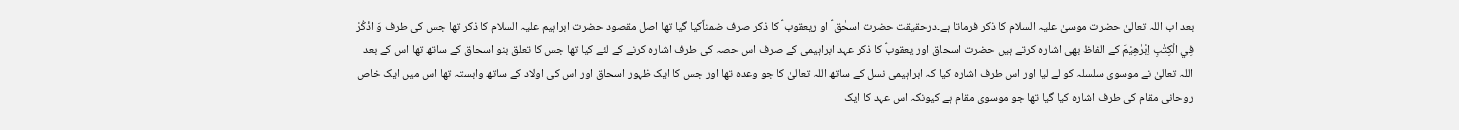بعد اب اللہ تعالیٰ حضرت موسیٰ علیہ السلام کا ذکر فرماتا ہے۔درحقیقت حضرت اسحٰق ؑ او ریعقوب ؑ کا ذکر صرف ضمناًکیا گیا تھا اصل مقصود حضرت ابراہیم علیہ السلام کا ذکر تھا جس کی طرف وَ اذْكُرْ فِي الْكِتٰبِ اِبْرٰهِيْمَ کے الفاظ بھی اشارہ کرتے ہیں حضرت اسحاق اور یعقوبؑ کا ذکر عہد ابراہیمی کے صرف اس حصہ کی طرف اشارہ کرنے کے لئے کیا تھا جس کا تعلق بنو اسحاق کے ساتھ تھا اس کے بعد اللہ تعالیٰ نے موسوی سلسلہ کو لے لیا اور اس طرف اشارہ کیا کہ ابراہیمی نسل کے ساتھ اللہ تعالیٰ کا جو وعدہ تھا اور جس کا ایک ظہور اسحاق اور اس کی اولاد کے ساتھ وابستہ تھا اس میں ایک خاص روحانی مقام کی طرف اشارہ کیا گیا تھا جو موسوی مقام ہے کیونکہ اس عہد کا ایک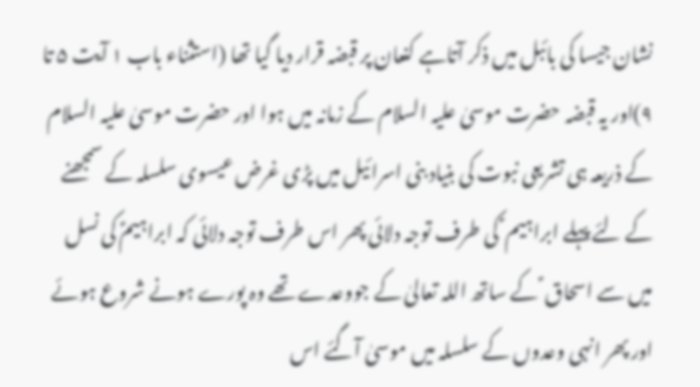نشان جیسا کی بائبل میں ذکر آتاہے کنعان پر قبضہ قرار دیا گیا تھا (استثناء باب ۱ آیت ۵ تا ۹)اور یہ قبضہ حضرت موسیٰ علیہ السلام کے زمانہ میں ہوا اور حضرت موسیٰ علیہ السلام کے ذریعہ ہی تشریعی نبوت کی بنیاد بنی اسرائیل میں پڑی غرض عیسوی سلسلہ کے سمجھنے کے لئے پہلے ابراہیم ؑ کی طرف توجہ دلائی پھر اس طرف توجہ دلائی کہ ابراہیمؑ کی نسل میں سے اسحاق ؑ کے ساتھ اللہ تعالیٰ کے جووعدے تھے وہ پورے ہونے شروع ہوئے اور پھر انہی وعدوں کے سلسلہ میں موسیٰ آگئے اس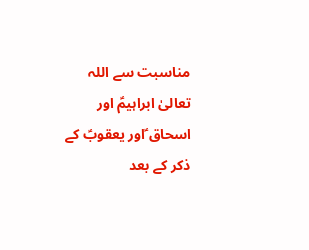مناسبت سے اللہ تعالیٰ ابراہیمؑ اور اسحاق ؑاور یعقوبؑ کے ذکر کے بعد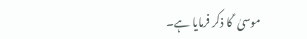موسیٰ ؑ کا ذکر فرمایا ہے۔